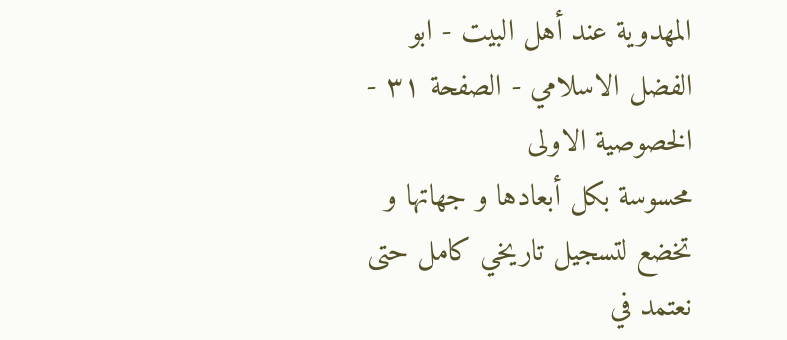المهدوية عند أهل البيت - ابو الفضل الاسلامي - الصفحة ٣١ - الخصوصية الاولى
محسوسة بكل أبعادها و جهاتها و تخضع لتسجيل تاريخي كامل حتى نعتمد في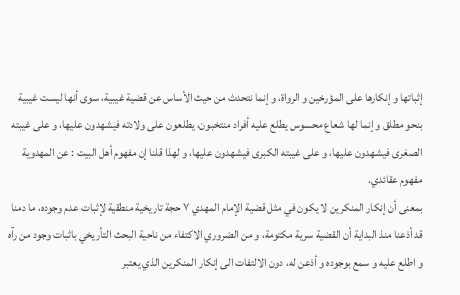إثباتها و إنكارها على المؤرخين و الرواة، و إنما نتحدث من حيث الأساس عن قضية غيبية، سوى أنها ليست غيبية بنحو مطلق و إنما لها شعاع محسوس يطلع عليه أفراد منتخبون، يطلعون على ولادته فيشهدون عليها، و على غيبته الصغرى فيشهدون عليها، و على غيبته الكبرى فيشهدون عليها، و لهذا قلنا إن مفهوم أهل البيت : عن المهدوية مفهوم عقائدي.
بمعنى أن إنكار المنكرين لا يكون في مثل قضية الإمام المهدي ٧ حجة تاريخية منطقية لإثبات عدم وجوده، ما دمنا قد أذعنا منذ البداية أن القضية سرية مكتومة، و من الضروري الاكتفاء من ناحية البحث التأريخي باثبات وجود من رآه و اطلع عليه و سمع بوجوده و أذعن له، دون الالتفات الى إنكار المنكرين الذي يعتبر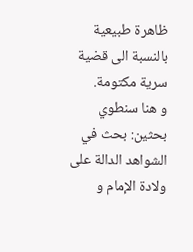ظاهرة طبيعية بالنسبة الى قضية سرية مكتومة.
و هنا سنطوي بحثين: بحث في الشواهد الدالة على ولادة الإمام و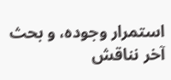استمرار وجوده، و بحث آخر نناقش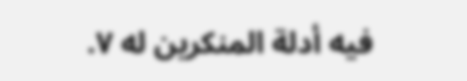فيه أدلة المنكرين له ٧.